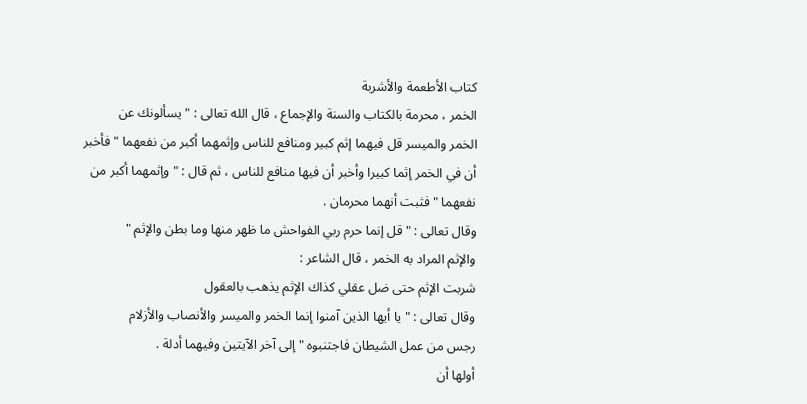كتاب الأطعمة والأشربة
الخمر ، محرمة بالكتاب والسنة والإجماع ، قال الله تعالى : " يسألونك عن
الخمر والميسر قل فيهما إثم كبير ومنافع للناس وإثمهما أكبر من نفعهما " فأخبر
أن في الخمر إثما كبيرا وأخبر أن فيها منافع للناس ، ثم قال : " وإثمهما أكبر من
نفعهما " فثبت أنهما محرمان .
وقال تعالى : " قل إنما حرم ربي الفواحش ما ظهر منها وما بطن والإثم "
والإثم المراد به الخمر ، قال الشاعر :
شربت الإثم حتى ضل عقلي كذاك الإثم يذهب بالعقول
وقال تعالى : " يا أيها الذين آمنوا إنما الخمر والميسر والأنصاب والأزلام
رجس من عمل الشيطان فاجتنبوه " إلى آخر الآيتين وفيهما أدلة .
أولها أن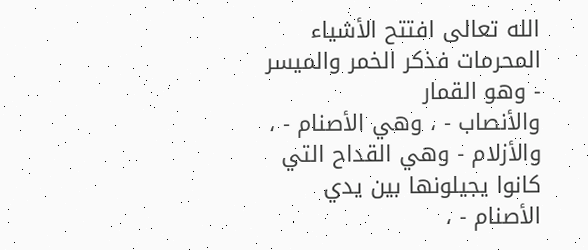الله تعالى افتتح الأشياء المحرمات فذكر الخمر والميسر - وهو القمار
والأنصاب - ، وهي الأصنام - ، والأزلام - وهي القداح التي كانوا يجيلونها بين يدي
الأصنام - ،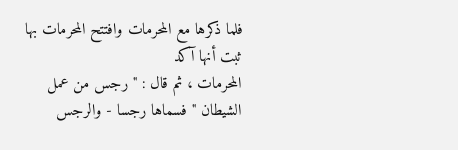فلما ذكرها مع المحرمات وافتتح المحرمات بها ثبت أنها آكد
المحرمات ، ثم قال : " رجس من عمل الشيطان " فسماها رجسا - والرجس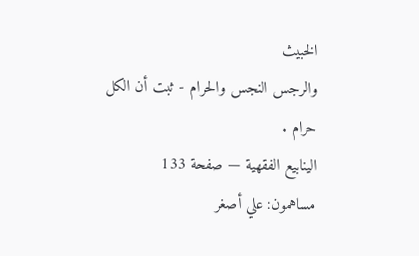الخبيث
والرجس النجس والحرام - ثبت أن الكل حرام .
الينابيع الفقهية — صفحة 133
مساهمون: علي أصغر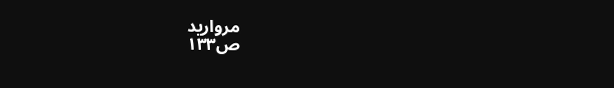مرواريد
ص١٣٣